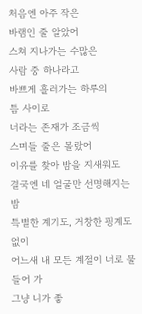처음엔 아주 작은
바램인 줄 알았어
스쳐 지나가는 수많은
사람 중 하나라고
바쁘게 흘러가는 하루의
틈 사이로
너라는 존재가 조금씩
스며들 줄은 몰랐어
이유를 찾아 밤을 지새워도
결국엔 네 얼굴만 선명해지는 밤
특별한 계기도, 거창한 핑계도 없이
어느새 내 모든 계절이 너로 물들어 가
그냥 니가 좋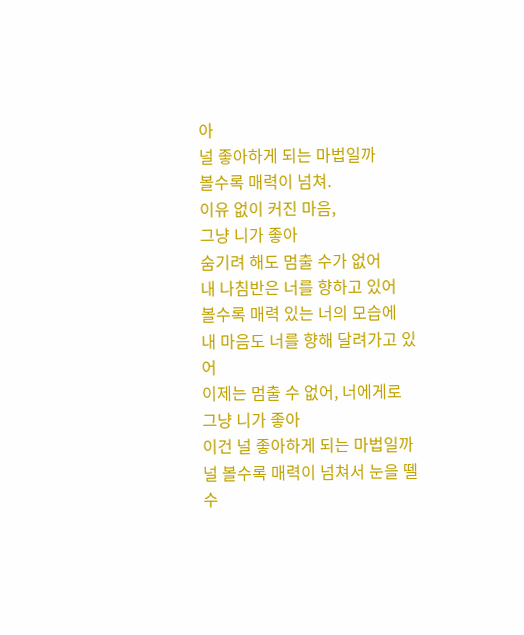아
널 좋아하게 되는 마법일까
볼수록 매력이 넘쳐.
이유 없이 커진 마음,
그냥 니가 좋아
숨기려 해도 멈출 수가 없어
내 나침반은 너를 향하고 있어
볼수록 매력 있는 너의 모습에
내 마음도 너를 향해 달려가고 있어
이제는 멈출 수 없어, 너에게로
그냥 니가 좋아
이건 널 좋아하게 되는 마법일까
널 볼수록 매력이 넘쳐서 눈을 뗄 수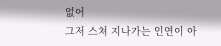없어
그저 스쳐 지나가는 인연이 아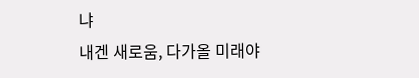냐
내겐 새로움, 다가올 미래야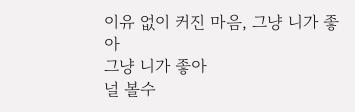이유 없이 커진 마음, 그냥 니가 좋아
그냥 니가 좋아
널 볼수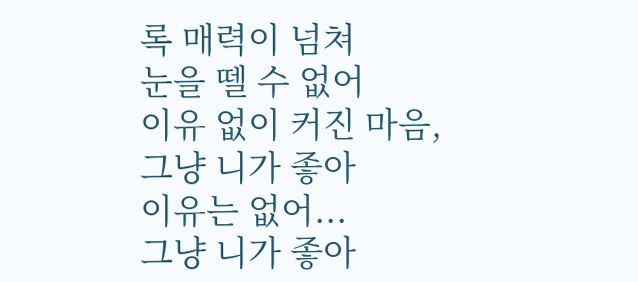록 매력이 넘쳐
눈을 뗄 수 없어
이유 없이 커진 마음,
그냥 니가 좋아
이유는 없어...
그냥 니가 좋아